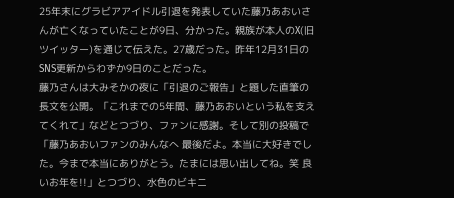25年末にグラビアアイドル引退を発表していた藤乃あおいさんが亡くなっていたことが9日、分かった。親族が本人のX(旧ツイッター)を通じて伝えた。27歳だった。昨年12月31日のSNS更新からわずか9日のことだった。
藤乃さんは大みそかの夜に「引退のご報告」と題した直筆の長文を公開。「これまでの5年間、藤乃あおいという私を支えてくれて」などとつづり、ファンに感謝。そして別の投稿で「藤乃あおいファンのみんなへ 最後だよ。本当に大好きでした。今まで本当にありがとう。たまには思い出してね。笑 良いお年を!!」とつづり、水色のビキニ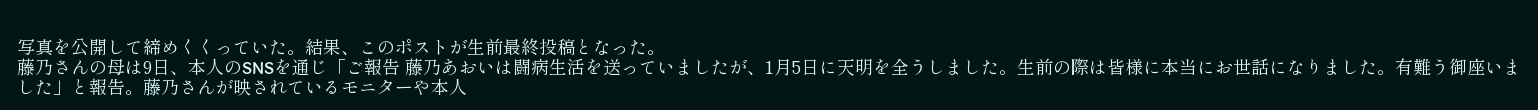写真を公開して締めくくっていた。結果、このポストが生前最終投稿となった。
藤乃さんの母は9日、本人のSNSを通じ「ご報告 藤乃あおいは闘病生活を送っていましたが、1月5日に天明を全うしました。生前の際は皆様に本当にお世話になりました。有難う御座いました」と報告。藤乃さんが映されているモニターや本人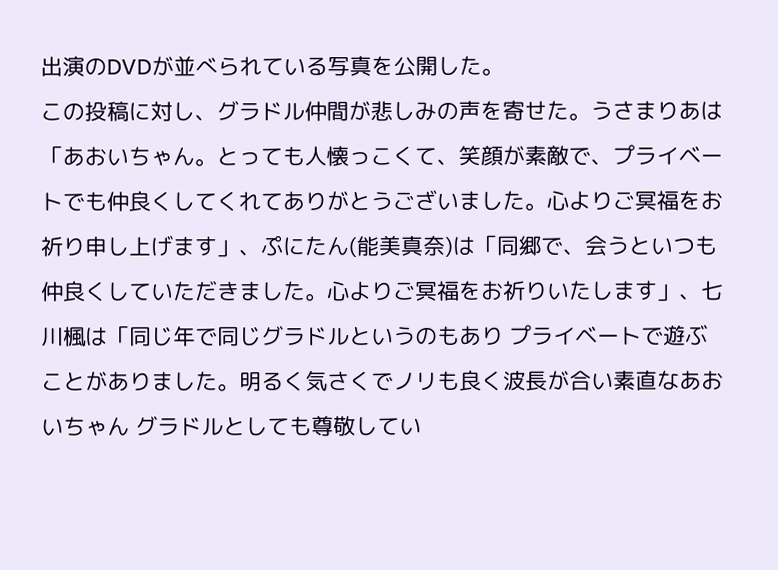出演のDVDが並べられている写真を公開した。
この投稿に対し、グラドル仲間が悲しみの声を寄せた。うさまりあは「あおいちゃん。とっても人懐っこくて、笑顔が素敵で、プライベートでも仲良くしてくれてありがとうございました。心よりご冥福をお祈り申し上げます」、ぷにたん(能美真奈)は「同郷で、会うといつも仲良くしていただきました。心よりご冥福をお祈りいたします」、七川楓は「同じ年で同じグラドルというのもあり プライベートで遊ぶことがありました。明るく気さくでノリも良く波長が合い素直なあおいちゃん グラドルとしても尊敬してい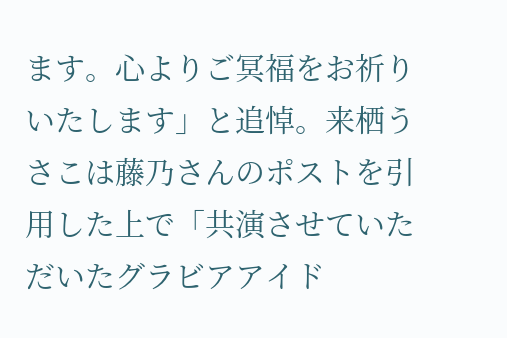ます。心よりご冥福をお祈りいたします」と追悼。来栖うさこは藤乃さんのポストを引用した上で「共演させていただいたグラビアアイド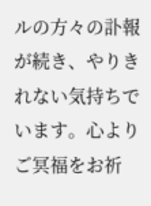ルの方々の訃報が続き、やりきれない気持ちでいます。心よりご冥福をお祈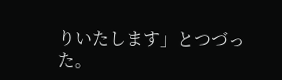りいたします」とつづった。